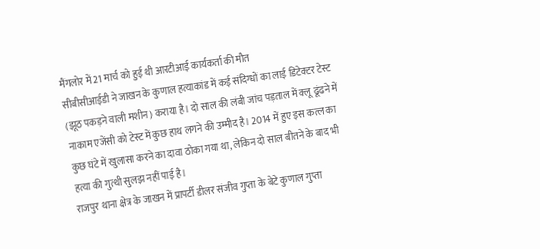मैंगलोर में 21 मार्च को हुई थी आरटीआई कार्यकर्ता की मौत
सीबीसीआईडी ने जाखन के कुणाल हत्याकांड में कई संदिग्धों का लाई डिटेक्टर टेस्ट (झूठ पकड़ने वाली मशीन) कराया है। दो साल की लंबी जांच पड़ताल में क्लू ढूंढने में नाकाम एजेंसी को टेस्ट में कुछ हाथ लगने की उम्मीद है। 2014 में हुए इस कत्ल का कुछ घंटे में खुलासा करने का दावा ठोका गया था, लेकिन दो साल बीतने के बाद भी हत्या की गुत्थी सुलझ नहीं पाई है।
राजपुर थाना क्षेत्र के जाखन में प्रापर्टी डीलर संजीव गुप्ता के बेटे कुणाल गुप्ता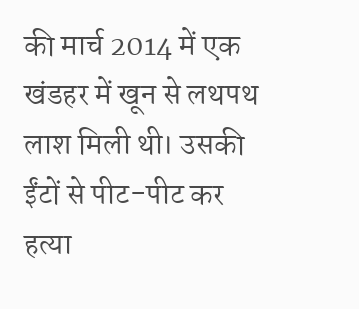की मार्च 2014 में एक खंडहर में खून से लथपथ लाश मिली थी। उसकी ईंटों से पीट-पीट कर हत्या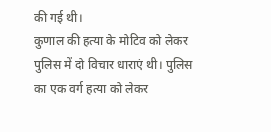की गई थी।
कुणाल की हत्या के मोटिव को लेकर पुलिस में दो विचार धाराएं थी। पुलिस का एक वर्ग हत्या को लेकर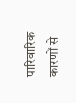पारिवारिक कारणों से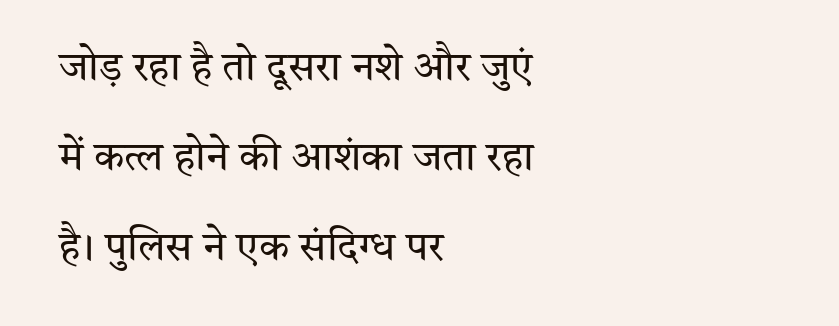जोड़ रहा है तो दूसरा नशे और जुएं में कत्ल होने की आशंका जता रहा है। पुलिस ने एक संदिग्ध पर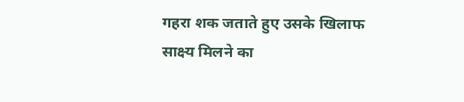गहरा शक जताते हुए उसके खिलाफ साक्ष्य मिलने का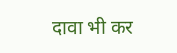दावा भी कर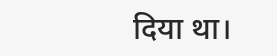दिया था।